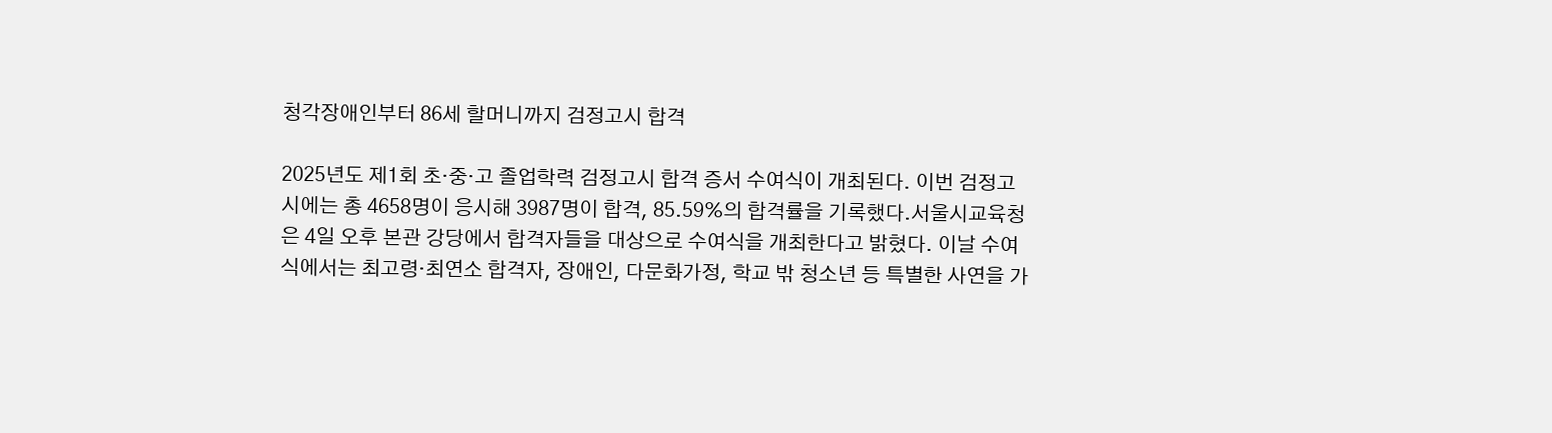청각장애인부터 86세 할머니까지 검정고시 합격

2025년도 제1회 초·중·고 졸업학력 검정고시 합격 증서 수여식이 개최된다. 이번 검정고시에는 총 4658명이 응시해 3987명이 합격, 85.59%의 합격률을 기록했다.서울시교육청은 4일 오후 본관 강당에서 합격자들을 대상으로 수여식을 개최한다고 밝혔다. 이날 수여식에서는 최고령·최연소 합격자, 장애인, 다문화가정, 학교 밖 청소년 등 특별한 사연을 가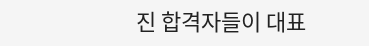진 합격자들이 대표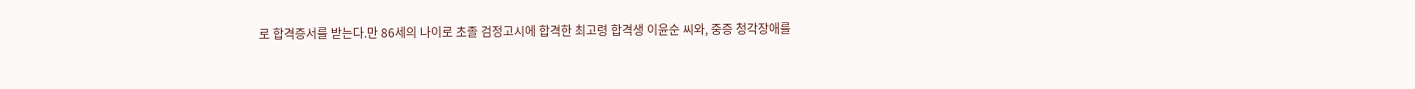로 합격증서를 받는다.만 86세의 나이로 초졸 검정고시에 합격한 최고령 합격생 이윤순 씨와, 중증 청각장애를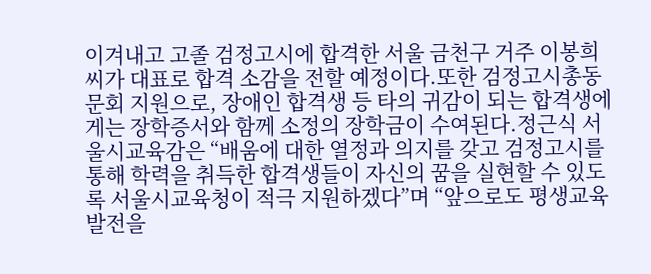이겨내고 고졸 검정고시에 합격한 서울 금천구 거주 이봉희 씨가 대표로 합격 소감을 전할 예정이다.또한 검정고시총동문회 지원으로, 장애인 합격생 등 타의 귀감이 되는 합격생에게는 장학증서와 함께 소정의 장학금이 수여된다.정근식 서울시교육감은 “배움에 대한 열정과 의지를 갖고 검정고시를 통해 학력을 취득한 합격생들이 자신의 꿈을 실현할 수 있도록 서울시교육청이 적극 지원하겠다”며 “앞으로도 평생교육 발전을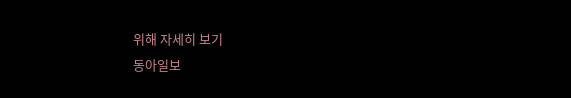위해 자세히 보기
동아일보